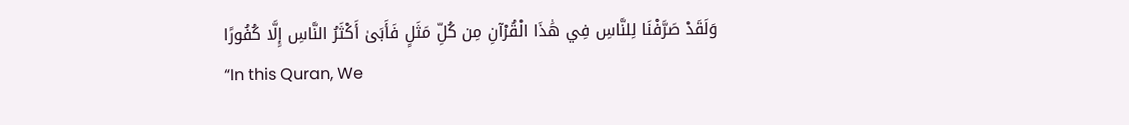وَلَقَدْ صَرَّفْنَا لِلنَّاسِ فِي هَٰذَا الْقُرْآنِ مِن كُلِّ مَثَلٍ فَأَبَىٰ أَكْثَرُ النَّاسِ إِلَّا كُفُورًا
“In this Quran, We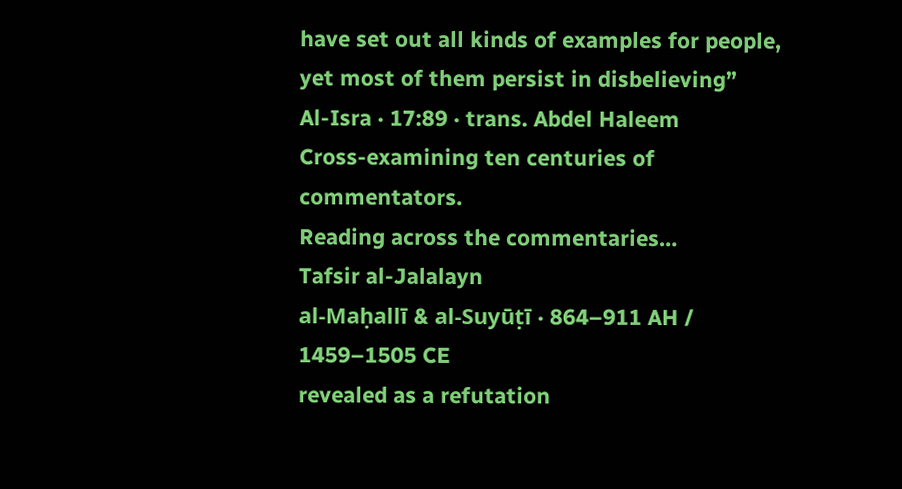have set out all kinds of examples for people, yet most of them persist in disbelieving”
Al-Isra · 17:89 · trans. Abdel Haleem
Cross-examining ten centuries of commentators.
Reading across the commentaries…
Tafsir al-Jalalayn
al-Maḥallī & al-Suyūṭī · 864–911 AH / 1459–1505 CE
revealed as a refutation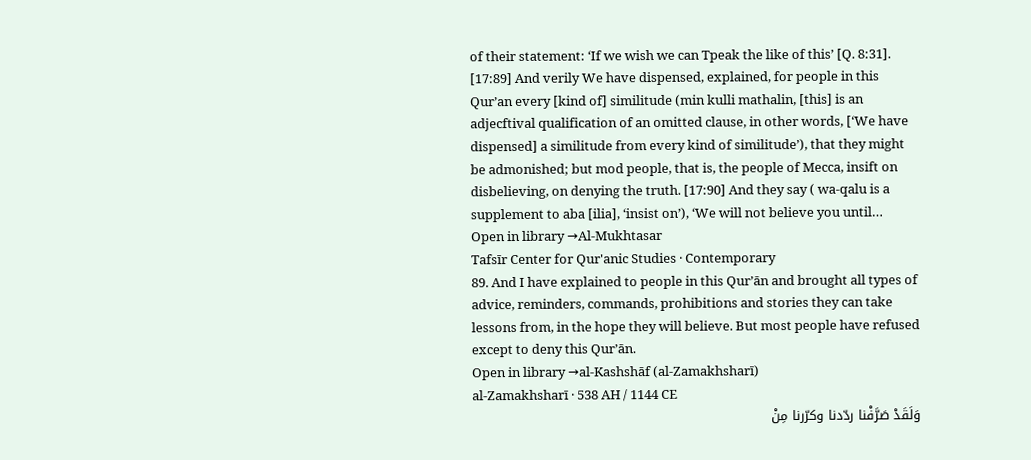of their statement: ‘If we wish we can Tpeak the like of this’ [Q. 8:31]. [17:89] And verily We have dispensed, explained, for people in this Qur’an every [kind of] similitude (min kulli mathalin, [this] is an adjecftival qualification of an omitted clause, in other words, [‘We have dispensed] a similitude from every kind of similitude’), that they might be admonished; but mod people, that is, the people of Mecca, insift on disbelieving, on denying the truth. [17:90] And they say ( wa-qalu is a supplement to aba [ilia], ‘insist on’), ‘We will not believe you until…
Open in library →Al-Mukhtasar
Tafsīr Center for Qur'anic Studies · Contemporary
89. And I have explained to people in this Qur’ān and brought all types of advice, reminders, commands, prohibitions and stories they can take lessons from, in the hope they will believe. But most people have refused except to deny this Qur’ān.
Open in library →al-Kashshāf (al-Zamakhsharī)
al-Zamakhsharī · 538 AH / 1144 CE
وَلَقَدْ صَرَّفْنا ردّدنا وكرّرنا مِنْ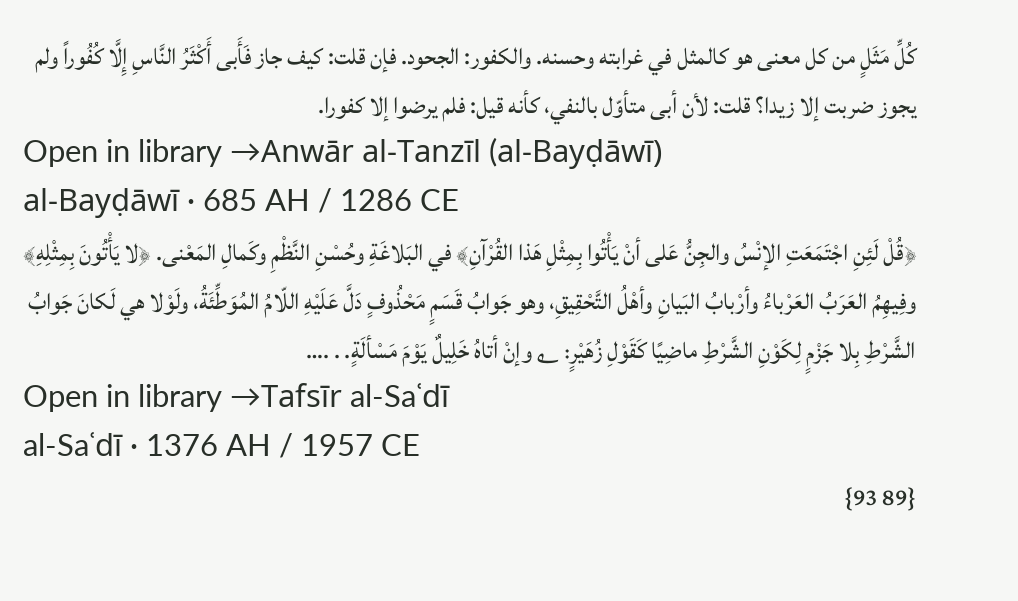كُلِّ مَثَلٍ من كل معنى هو كالمثل في غرابته وحسنه. والكفور: الجحود. فإن قلت: كيف جاز فَأَبى أَكْثَرُ النَّاسِ إِلَّا كُفُوراً ولم يجوز ضربت إلا زيدا؟ قلت: لأن أبى متأوّل بالنفي، كأنه قيل: فلم يرضوا إلا كفورا.
Open in library →Anwār al-Tanzīl (al-Bayḍāwī)
al-Bayḍāwī · 685 AH / 1286 CE
﴿قُلْ لَئِنِ اجْتَمَعَتِ الإنْسُ والجِنُّ عَلى أنْ يَأْتُوا بِمِثْلِ هَذا القُرْآنِ﴾ في البَلاغَةِ وحُسْنِ النَّظْمِ وكَمالِ المَعْنى. ﴿لا يَأْتُونَ بِمِثْلِهِ﴾ وفِيهِمُ العَرَبُ العَرْباءُ وأرْبابُ البَيانِ وأهْلُ التَّحْقِيقِ، وهو جَوابُ قَسَمٍ مَحْذُوفٍ دَلَّ عَلَيْهِ اللّامُ المُوَطِّئَةُ، ولَوْلا هي لَكانَ جَوابُ الشَّرْطِ بِلا جَزْمٍ لِكَوْنِ الشَّرْطِ ماضِيًا كَقَوْلِ زُهَيْرٍ: ؎ وإنْ أتاهُ خَلِيلٌ يَوْمَ مَسْألَةٍ. . .…
Open in library →Tafsīr al-Saʿdī
al-Saʿdī · 1376 AH / 1957 CE
{89 93}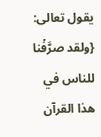يقول تعالى: {ولقد صرَّفۡنا للناس في هذا القرآن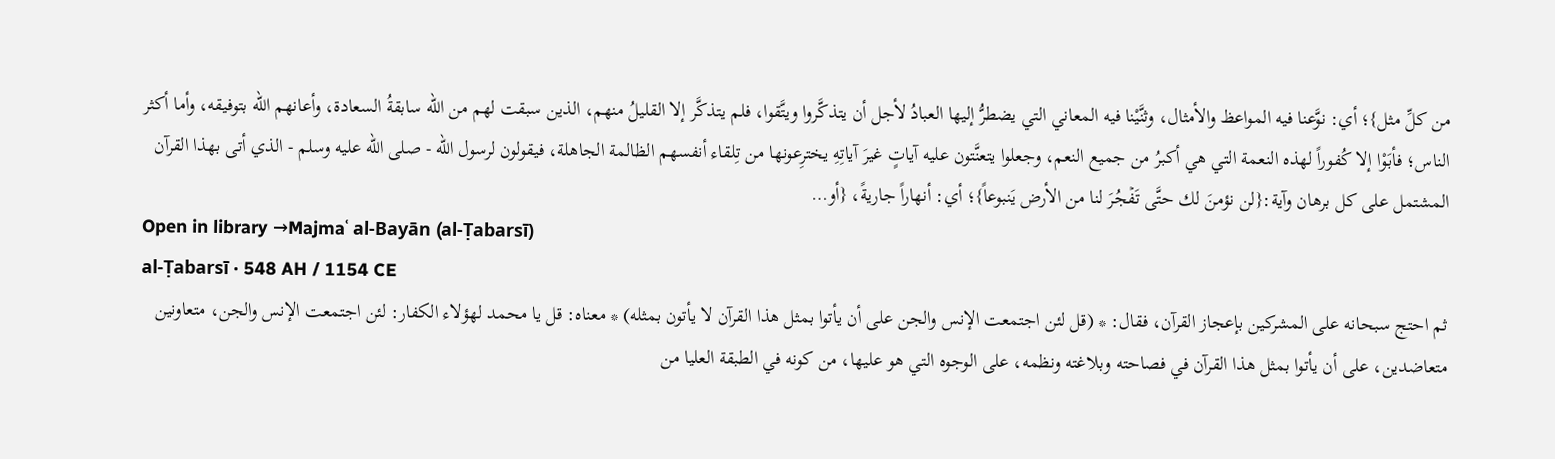من كلِّ مثل}؛ أي: نوَّعنا فيه المواعظ والأمثال، وثنَّيْنا فيه المعاني التي يضطرُّ إليها العبادُ لأجل أن يتذكَّروا ويتَّقوا، فلم يتذكَّر إلا القليلُ منهم، الذين سبقت لهم من الله سابقةُ السعادة، وأعانهم الله بتوفيقه، وأما أكثر الناس؛ فأبَوْا إلا كُفوراً لهذه النعمة التي هي أكبرُ من جميع النعم، وجعلوا يتعنَّتون عليه آياتٍ غيرَ آياتِهِ يخترِعونها من تِلقاء أنفسهم الظالمة الجاهلة، فيقولون لرسول الله - صلى الله عليه وسلم - الذي أتى بهذا القرآن المشتمل على كل برهان وآية:{لن نؤمنَ لك حتَّى تَفۡجُرَ لنا من الأرض يَنبوعاً}؛ أي: أنهاراً جاريةً، {أو…
Open in library →Majmaʿ al-Bayān (al-Ṭabarsī)
al-Ṭabarsī · 548 AH / 1154 CE
ثم احتج سبحانه على المشركين بإعجاز القرآن، فقال: * (قل لئن اجتمعت الإنس والجن على أن يأتوا بمثل هذا القرآن لا يأتون بمثله) * معناه: قل يا محمد لهؤلاء الكفار: لئن اجتمعت الإنس والجن، متعاونين متعاضدين، على أن يأتوا بمثل هذا القرآن في فصاحته وبلاغته ونظمه، على الوجوه التي هو عليها، من كونه في الطبقة العليا من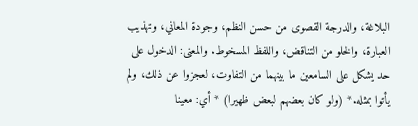البلاغة، والدرجة القصوى من حسن النظم، وجودة المعاني، وتهذيب العبارة، والخلو من التناقض، واللفظ المسخوط. والمعنى: الدخول على حد يشكل على السامعين ما بينهما من التفاوت، لعجزوا عن ذلك، ولم يأتوا بمثله.* (ولو كان بعضهم لبعض ظهيرا) * أي: معينا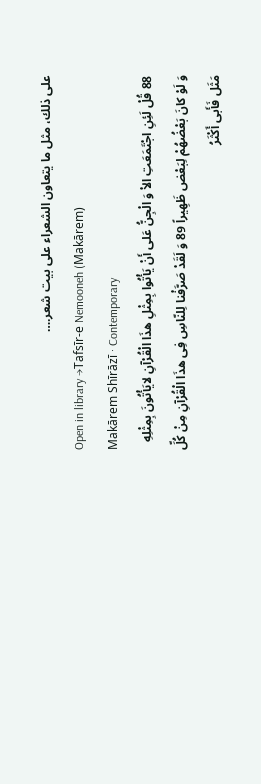على ذلك، مثل ما يتعاون الشعراء على بيت شعر.…
Open in library →Tafsīr-e Nemooneh (Makārem)
Makārem Shīrāzī · Contemporary
88 قُلْ لَئِنِ اجْتَمَعَتِ الاْ وَ الْجِنُّ عَلى أَنْ یَأْتُوا بِمِثْلِ هذَا الْقُرْآنِ لایَأْتُونَ بِمِثْلِهِ وَ لَوْ کانَ بَعْضُهُمْ لِبَعْض ظَهِیراً 89 وَ لَقَدْ صَرَّفْنا لِلنّاسِ فِی هذَا الْقُرْآنِ مِنْ کُلِّ مَثَل فَأَبى أَکْثَرُ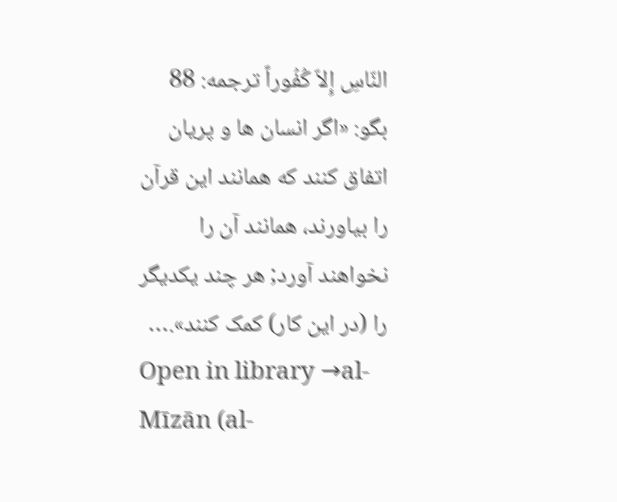النّاسِ إِلاّ کُفُوراً ترجمه: 88 بگو: «اگر انسان ها و پریان اتفاق کنند که همانند این قرآن را بیاورند، همانند آن را نخواهند آورد; هر چند یکدیگر را (در این کار) کمک کنند».…
Open in library →al-Mīzān (al-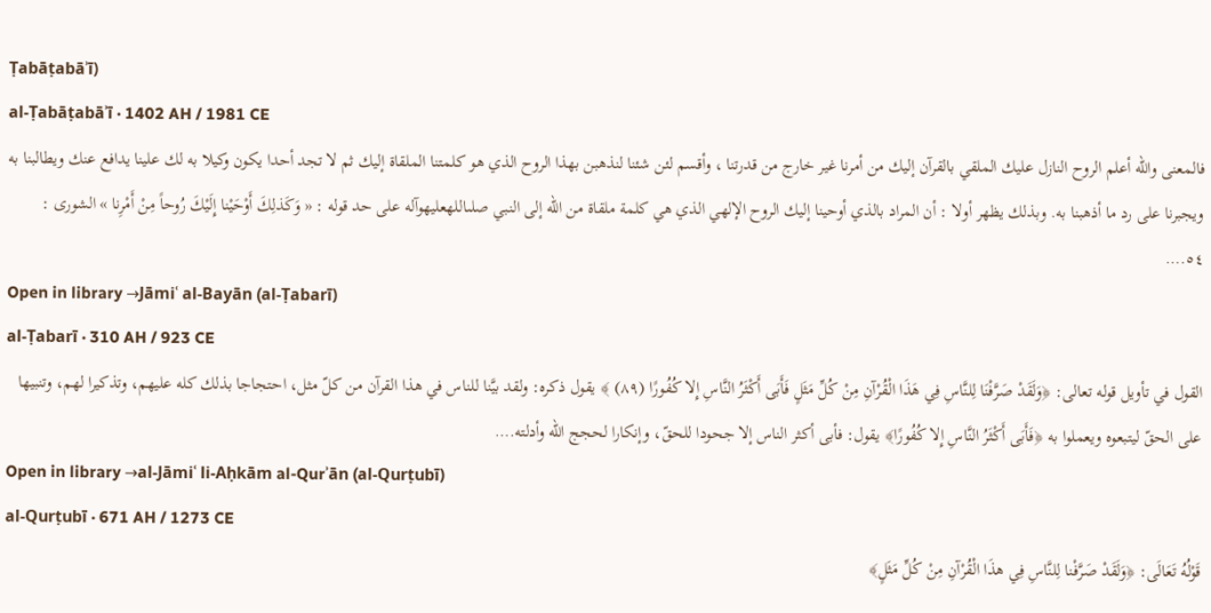Ṭabāṭabāʾī)
al-Ṭabāṭabāʾī · 1402 AH / 1981 CE
فالمعنى والله أعلم الروح النازل عليك الملقي بالقرآن إليك من أمرنا غير خارج من قدرتنا ، وأقسم لئن شئنا لنذهبن بهذا الروح الذي هو كلمتنا الملقاة إليك ثم لا تجد أحدا يكون وكيلا به لك علينا يدافع عنك ويطالبنا به ويجبرنا على رد ما أذهبنا به. وبذلك يظهر أولا : أن المراد بالذي أوحينا إليك الروح الإلهي الذي هي كلمة ملقاة من الله إلى النبي صلىاللهعليهوآله على حد قوله : « وَكَذلِكَ أَوْحَيْنا إِلَيْكَ رُوحاً مِنْ أَمْرِنا » الشورى : ٥٤.…
Open in library →Jāmiʿ al-Bayān (al-Ṭabarī)
al-Ṭabarī · 310 AH / 923 CE
القول في تأويل قوله تعالى: ﴿وَلَقَدْ صَرَّفْنَا لِلنَّاسِ فِي هَذَا الْقُرْآنِ مِنْ كُلِّ مَثَلٍ فَأَبَى أَكْثَرُ النَّاسِ إِلا كُفُورًا (٨٩) ﴾ يقول ذكره: ولقد بيَّنا للناس في هذا القرآن من كلّ مثل، احتجاجا بذلك كله عليهم، وتذكيرا لهم، وتنبيها على الحقّ ليتبعوه ويعملوا به ﴿فَأَبَى أَكْثَرُ النَّاسِ إِلا كُفُورًا﴾ يقول: فأبى أكثر الناس إلا جحودا للحقّ، وإنكارا لحجج الله وأدلته.…
Open in library →al-Jāmiʿ li-Aḥkām al-Qurʾān (al-Qurṭubī)
al-Qurṭubī · 671 AH / 1273 CE
قَوْلُهُ تَعَالَى: ﴿وَلَقَدْ صَرَّفْنا لِلنَّاسِ فِي هذَا الْقُرْآنِ مِنْ كُلِّ مَثَلٍ﴾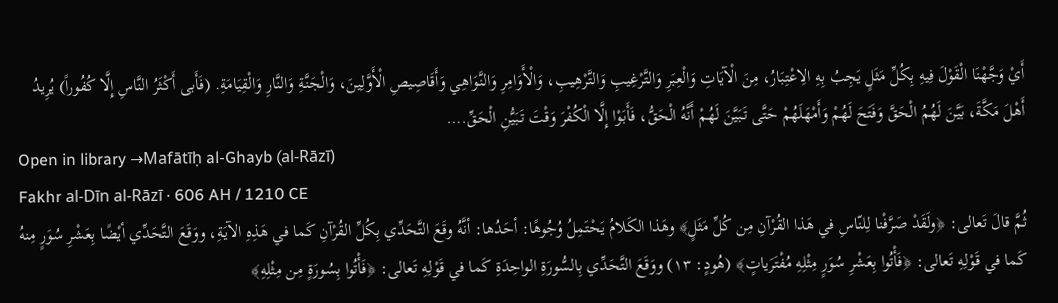أَيْ وَجَّهْنَا الْقَوْلَ فِيهِ بِكُلِّ مَثَلٍ يَجِبُ بِهِ الِاعْتِبَارُ، مِنَ الْآيَاتِ وَالْعِبَرِ وَالتَّرْغِيبِ وَالتَّرْهِيبِ، وَالْأَوَامِرِ وَالنَّوَاهِي وَأَقَاصِيصِ الْأَوَّلِينَ، وَالْجَنَّةِ وَالنَّارِ وَالْقِيَامَةِ. (فَأَبى أَكْثَرُ النَّاسِ إِلَّا كُفُوراً) يُرِيدُ أَهْلَ مَكَّةَ، بَيَّنَ لَهُمُ الْحَقَّ وَفَتَحَ لَهُمْ وَأَمْهَلَهُمْ حَتَّى تَبَيَّنَ لَهُمْ أَنَّهُ الْحَقُّ، فَأَبَوْا إِلَّا الْكُفْرَ وَقْتَ تَبَيُّنِ الْحَقِّ.…
Open in library →Mafātīḥ al-Ghayb (al-Rāzī)
Fakhr al-Dīn al-Rāzī · 606 AH / 1210 CE
ثُمَّ قالَ تَعالى: ﴿ولَقَدْ صَرَّفْنا لِلنّاسِ في هَذا القُرْآنِ مِن كُلِّ مَثَلٍ﴾ وهَذا الكَلامُ يَحْتَمِلُ وُجُوهًا: أحَدُها: أنَّهُ وقَعَ التَّحَدِّي بِكُلِّ القُرْآنِ كَما في هَذِهِ الآيَةِ، ووَقَعَ التَّحَدِّي أيْضًا بِعَشْرِ سُوَرٍ مِنهُ كَما في قَوْلِهِ تَعالى: ﴿فَأْتُوا بِعَشْرِ سُوَرٍ مِثْلِهِ مُفْتَرَياتٍ﴾ (هُودٍ: ١٣) ووَقَعَ التَّحَدِّي بِالسُّورَةِ الواحِدَةِ كَما في قَوْلِهِ تَعالى: ﴿فَأْتُوا بِسُورَةٍ مِن مِثْلِهِ﴾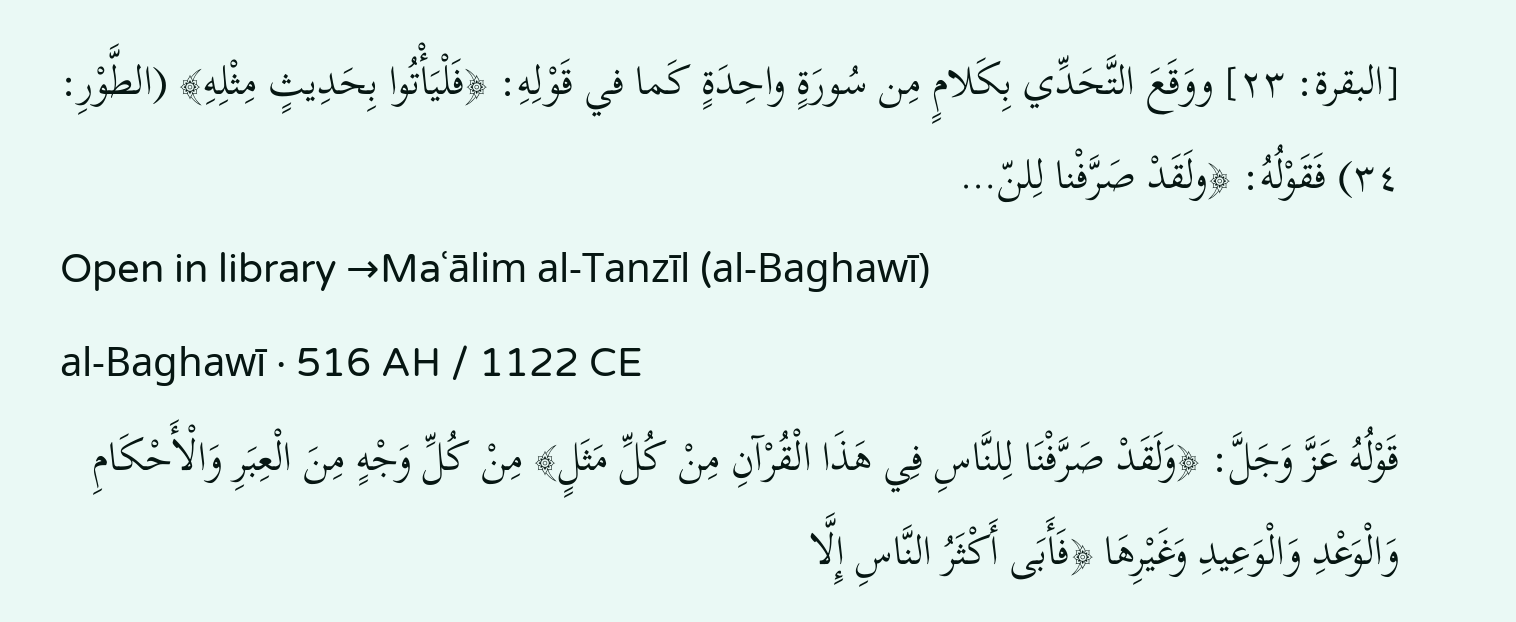[البقرة: ٢٣] ووَقَعَ التَّحَدِّي بِكَلامٍ مِن سُورَةٍ واحِدَةٍ كَما في قَوْلِهِ: ﴿فَلْيَأْتُوا بِحَدِيثٍ مِثْلِهِ﴾ (الطَّوْرِ: ٣٤) فَقَوْلُهُ: ﴿ولَقَدْ صَرَّفْنا لِلنّ…
Open in library →Maʿālim al-Tanzīl (al-Baghawī)
al-Baghawī · 516 AH / 1122 CE
قَوْلُهُ عَزَّ وَجَلَّ: ﴿وَلَقَدْ صَرَّفْنَا لِلنَّاسِ فِي هَذَا الْقُرْآنِ مِنْ كُلِّ مَثَلٍ﴾ مِنْ كُلِّ وَجْهٍ مِنَ الْعِبَرِ وَالْأَحْكَامِ وَالْوَعْدِ وَالْوَعِيدِ وَغَيْرِهَا ﴿فَأَبَى أَكْثَرُ النَّاسِ إِلَّا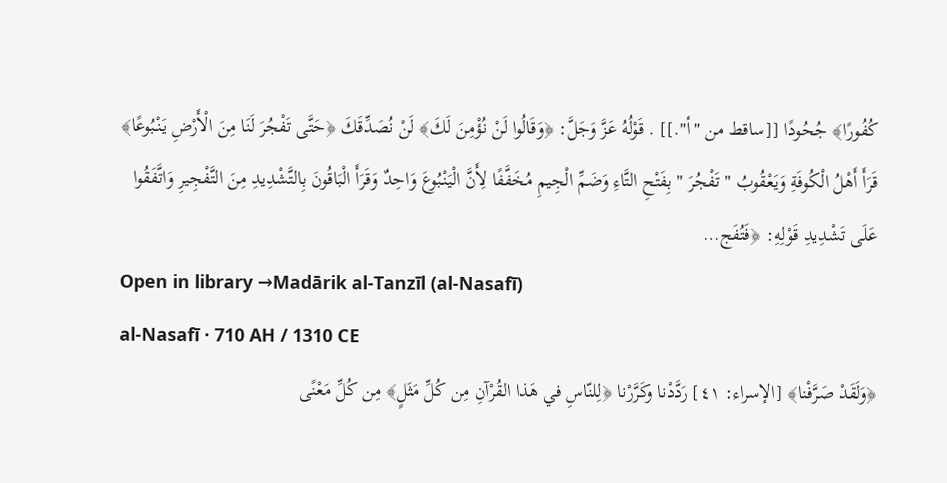كُفُورًا﴾ جُحُودًا [[ساقط من "أ".]] . قَوْلُهُ عَزَّ وَجَلَّ: ﴿وَقَالُوا لَنْ نُؤْمِنَ لَكَ﴾ لَنْ نُصَدِّقَكَ ﴿حَتَّى تَفْجُرَ لَنَا مِنَ الْأَرْضِ يَنْبُوعًا﴾ قَرَأَ أَهْلُ الْكُوفَةِ وَيَعْقُوبُ " تَفْجُرَ " بِفَتْحِ التَّاءِ وَضَمِّ الْجِيمِ مُخَفَّفًا لِأَنَّ الْيَنْبُوعَ وَاحِدٌ وَقَرَأَ الْبَاقُونَ بِالتَّشْدِيدِ مِنَ التَّفْجِيرِ وَاتَّفَقُوا عَلَى تَشْدِيدِ قَوْلِهِ: ﴿فَتُفَج…
Open in library →Madārik al-Tanzīl (al-Nasafī)
al-Nasafī · 710 AH / 1310 CE
﴿وَلَقَدْ صَرَّفْنا﴾ [الإسراء: ٤١] رَدَّدْنا وكَرَّرْنا ﴿لِلنّاسِ في هَذا القُرْآنِ مِن كُلِّ مَثَلٍ﴾ مِن كُلِّ مَعْنًى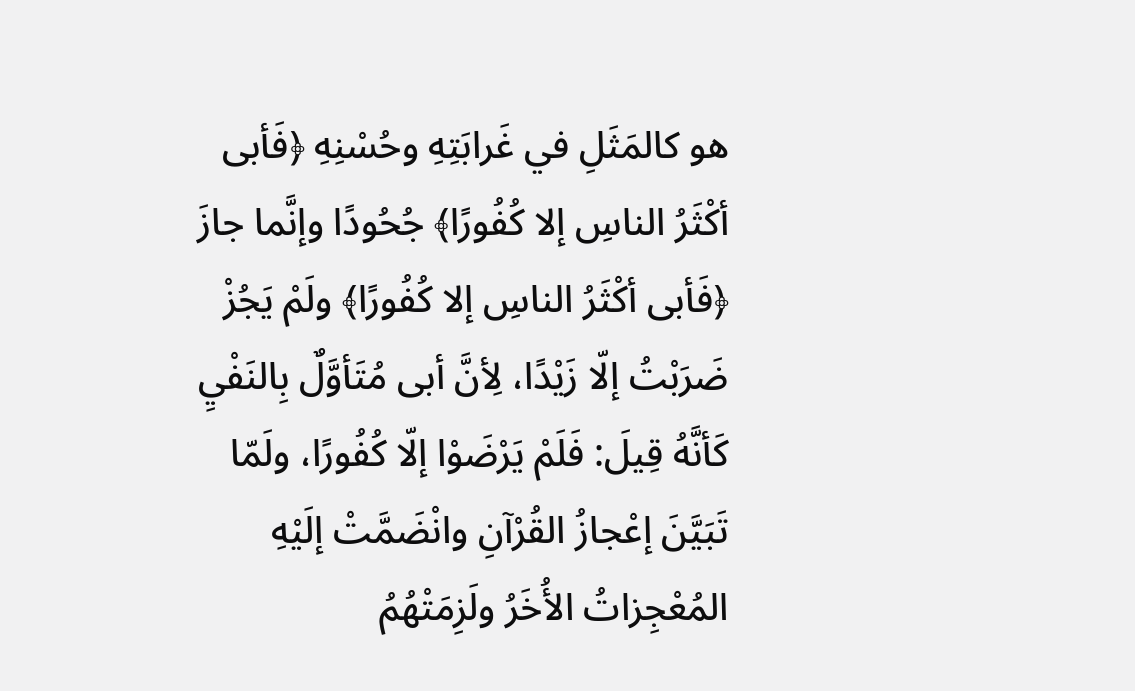هو كالمَثَلِ في غَرابَتِهِ وحُسْنِهِ ﴿فَأبى أكْثَرُ الناسِ إلا كُفُورًا﴾ جُحُودًا وإنَّما جازَ ﴿فَأبى أكْثَرُ الناسِ إلا كُفُورًا﴾ ولَمْ يَجُزْ ضَرَبْتُ إلّا زَيْدًا، لِأنَّ أبى مُتَأوَّلٌ بِالنَفْيِ كَأنَّهُ قِيلَ: فَلَمْ يَرْضَوْا إلّا كُفُورًا، ولَمّا تَبَيَّنَ إعْجازُ القُرْآنِ وانْضَمَّتْ إلَيْهِ المُعْجِزاتُ الأُخَرُ ولَزِمَتْهُمُ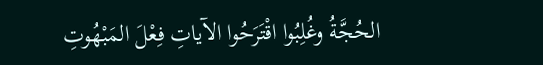الحُجَّةُ وغُلِبُوا اقْتَرَحُوا الآياتِ فِعْلَ المَبْهُوتِ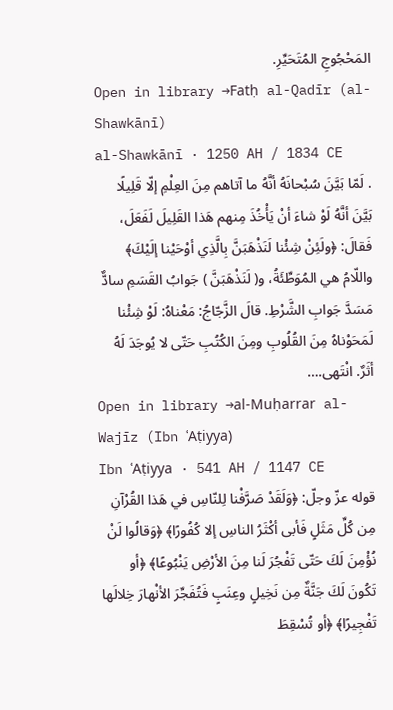المَحْجُوجِ المُتَحَيِّرِ.
Open in library →Fatḥ al-Qadīr (al-Shawkānī)
al-Shawkānī · 1250 AH / 1834 CE
. لَمّا بَيَّنَ سُبْحانَهُ أنَّهُ ما آتاهم مِنَ العِلْمِ إلّا قَلِيلًا بَيَّنَ أنَّهُ لَوْ شاءَ أنْ يَأْخُذَ مِنهم هَذا القَلِيلَ لَفَعَلَ، فَقالَ: ﴿ولَئِنْ شِئْنا لَنَذْهَبَنَّ بِالَّذِي أوْحَيْنا إلَيْكَ﴾ واللّامُ هي المُوَطِّئَةُ، و( لَنَذْهَبَنَّ ) جَوابُ القَسَمِ سادٌّ مَسَدَّ جَوابِ الشَّرْطِ. قالَ الزَّجّاجُ: مَعْناهُ: لَوْ شِئْنا لَمَحَوْناهُ مِنَ القُلُوبِ ومِنَ الكُتُبِ حَتّى لا يُوجَدَ لَهُ أثَرٌ. انْتَهى.…
Open in library →al-Muḥarrar al-Wajīz (Ibn ʿAṭiyya)
Ibn ʿAṭiyya · 541 AH / 1147 CE
قوله عزّ وجلّ: ﴿وَلَقَدْ صَرَّفْنا لِلنّاسِ في هَذا القُرْآنِ مِن كُلِّ مَثَلٍ فَأبى أكْثَرُ الناسِ إلا كُفُورًا﴾ ﴿وَقالُوا لَنْ نُؤْمِنَ لَكَ حَتّى تَفْجُرَ لَنا مِنَ الأرْضِ يَنْبُوعًا﴾ ﴿أو تَكُونَ لَكَ جَنَّةٌ مِن نَخِيلٍ وعِنَبٍ فَتُفَجِّرَ الأنْهارَ خِلالَها تَفْجِيرًا﴾ ﴿أو تُسْقِطَ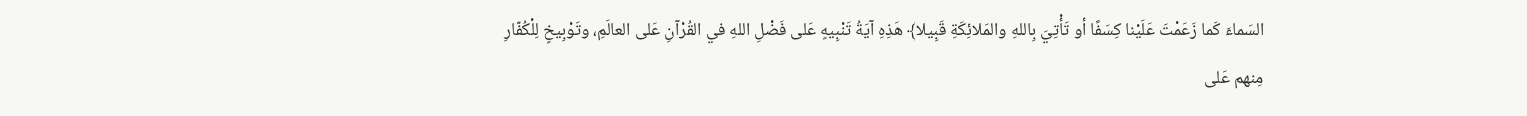السَماءَ كَما زَعَمْتَ عَلَيْنا كِسَفًا أو تَأْتِيَ بِاللهِ والمَلائِكَةِ قَبِيلا﴾ هَذِهِ آيَةُ تَنْبِيهٍ عَلى فَضْلِ اللهِ في القُرْآنِ عَلى العالَمِ، وتَوْبِيخٍ لِلْكُفّارِ مِنهم عَلى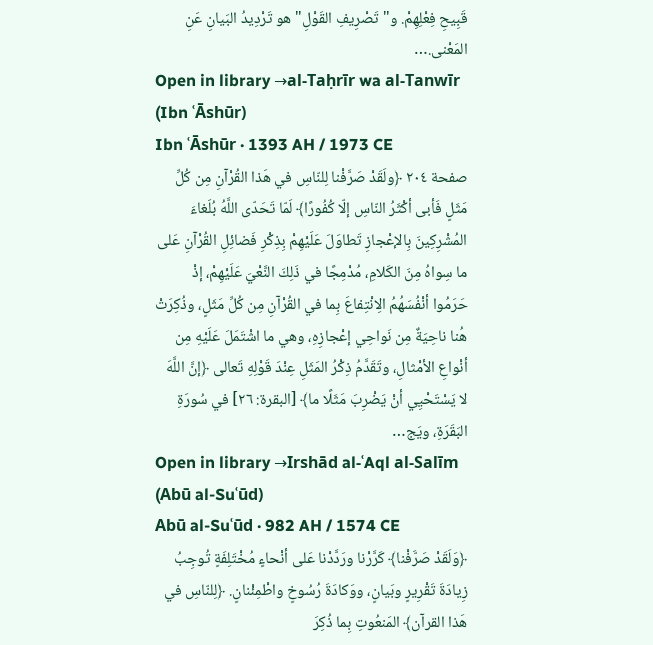قَبِيحِ فِعْلِهِمْ. و"تَصْرِيفِ القَوْلِ" هو تَرْدِيدُ البَيانِ عَنِ المَعْنى.…
Open in library →al-Taḥrīr wa al-Tanwīr (Ibn ʿĀshūr)
Ibn ʿĀshūr · 1393 AH / 1973 CE
صفحة ٢٠٤ ﴿ولَقَدْ صَرَّفْنا لِلنّاسِ في هَذا القُرْآنِ مِن كُلِّ مَثَلٍ فَأبى أكْثَرُ النّاسِ إلّا كُفُورًا﴾ لَمّا تَحَدّى اللَّهُ بُلَغاءَ المُشْرِكِينَ بِالإعْجازِ تَطاوَلَ عَلَيْهِمْ بِذِكْرِ فَضائِلِ القُرْآنِ عَلى ما سِواهُ مِنَ الكَلامِ، مُدْمِجًا في ذَلِكَ النَّعْيَ عَلَيْهِمْ، إذْ حَرَمُوا أنْفُسَهُمُ الِانْتِفاعَ بِما في القُرْآنِ مِن كُلِّ مَثَلٍ، وذُكِرَتْ هُنا ناحِيَةٌ مِن نَواحِي إعْجازِهِ، وهي ما اشْتَمَلَ عَلَيْهِ مِن أنْواعِ الأمْثالِ، وتَقَدَّمُ ذِكْرُ المَثَلِ عِنْدَ قَوْلِهِ تَعالى ﴿إنَّ اللَّهَ لا يَسْتَحْيِي أنْ يَضْرِبَ مَثَلًا ما﴾ [البقرة: ٢٦] في سُورَةِ البَقَرَةِ، ويَج…
Open in library →Irshād al-ʿAql al-Salīm (Abū al-Suʿūd)
Abū al-Suʿūd · 982 AH / 1574 CE
﴿وَلَقَدْ صَرَّفْنا﴾ كَرَّرْنا ورَدَّدْنا عَلى أنْحاءٍ مُخْتَلِفَةٍ تُوجِبُ زِيادَةَ تَقْرِيرٍ وبَيانٍ، ووَكادَةَ رُسُوخٍ واطْمِئْنانٍ. ﴿لِلنّاسِ في هَذا القرآن﴾ المَنعُوتِ بِما ذُكِرَ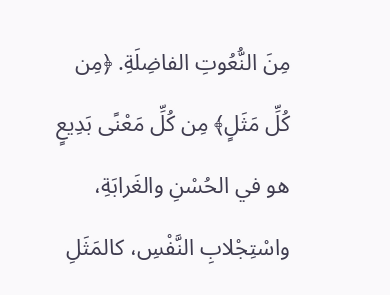مِنَ النُّعُوتِ الفاضِلَةِ. ﴿مِن كُلِّ مَثَلٍ﴾ مِن كُلِّ مَعْنًى بَدِيعٍ هو في الحُسْنِ والغَرابَةِ، واسْتِجْلابِ النَّفْسِ، كالمَثَلِ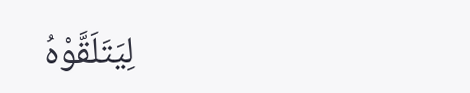لِيَتَلَقَّوْهُ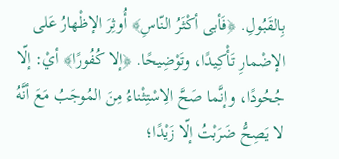بِالقَبُولِ. ﴿فَأبى أكْثَرُ النّاسِ﴾ أُوثِرَ الإظْهارُ عَلى الإضْمارِ تَأْكِيدًا، وتَوْضِيحًا. ﴿إلا كُفُورًا﴾ أيْ: إلّا جُحُودًا، وإنَّما صَحَّ الِاسْتِثْناءُ مِنَ المُوجَبُ مَعَ أنَّهُ لا يَصِحُّ ضَرَبْتُ إلّا زَيْدًا؛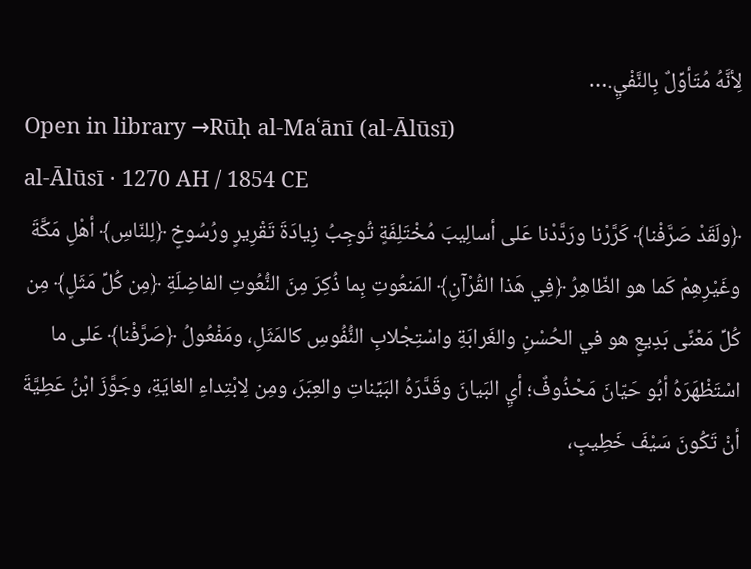لِأنَّهُ مُتَأوِّلٌ بِالنَّفْيِ.…
Open in library →Rūḥ al-Maʿānī (al-Ālūsī)
al-Ālūsī · 1270 AH / 1854 CE
﴿ولَقَدْ صَرَّفْنا﴾ كَرَّرْنا ورَدَّدْنا عَلى أسالِيبَ مُخْتَلِفَةٍ تُوجِبُ زِيادَةَ تَقْرِيرٍ ورُسُوخٍ ﴿لِلنّاسِ﴾ أهْلِ مَكَّةَ وغَيْرِهِمْ كَما هو الظّاهِرُ ﴿فِي هَذا القُرْآنِ﴾ المَنعُوتِ بِما ذُكِرَ مِنَ النُّعُوتِ الفاضِلَةِ ﴿مِن كُلِّ مَثَلٍ﴾ مِن كُلِّ مَعْنًى بَدِيعٍ هو في الحُسْنِ والغَرابَةِ واسْتِجْلابِ النُّفُوسِ كالمَثَلِ، ومَفْعُولُ ﴿صَرَّفْنا﴾ عَلى ما اسْتَظْهَرَهُ أبُو حَيّانَ مَحْذُوفٌ؛ أيِ البَيانَ وقَدَّرَهُ البَيِّناتِ والعِبَرَ، ومِن لِابْتِداءِ الغايَةِ، وجَوَّزَ ابْنُ عَطِيَّةَ أنْ تَكُونَ سَيْفَ خَطِيبٍ،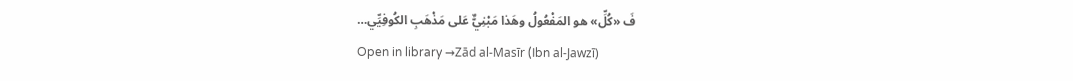فَ «كُلِّ» هو المَفْعُولُ وهَذا مَبْنِيٌّ عَلى مَذْهَبِ الكُوفِيِّي…
Open in library →Zād al-Masīr (Ibn al-Jawzī)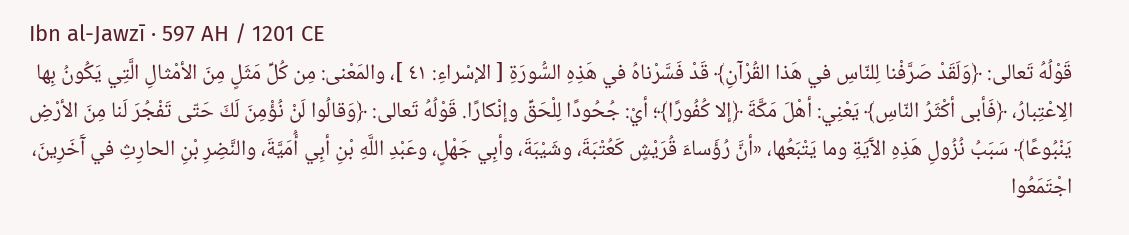Ibn al-Jawzī · 597 AH / 1201 CE
قَوْلُهُ تَعالى: ﴿وَلَقَدْ صَرَّفْنا لِلنّاسِ في هَذا القُرْآنِ﴾ قَدْ فَسَّرْناهُ في هَذِهِ السُّورَةِ [ الإسْراءِ: ٤١ ]، والمَعْنى: مِن كُلِّ مَثَلٍ مِنَ الأمْثالِ الَّتِي يَكُونُ بِها الِاعْتِبارُ، ﴿فَأبى أكْثَرُ النّاسِ﴾ يَعْنِي: أهْلَ مَكَّةَ ﴿إلا كُفُورًا﴾؛ أيْ: جُحُودًا لِلْحَقِّ وإنْكارًا. قَوْلُهُ تَعالى: ﴿وَقالُوا لَنْ نُؤْمِنَ لَكَ حَتّى تَفْجُرَ لَنا مِنَ الأرْضِ يَنْبُوعًا﴾ سَبَبُ نُزُولِ هَذِهِ الآَيَةِ وما يَتْبَعُها، «أنَّ رُؤَساءَ قُرَيْشٍ كَعُتْبَةَ، وشَيْبَةَ، وأبِي جَهْلٍ، وعَبْدِ اللَّهِ بْنِ أبِي أُمَيَّةَ، والنَّضِرِ بْنِ الحارِثِ في آَخَرِينَ، اجْتَمَعُوا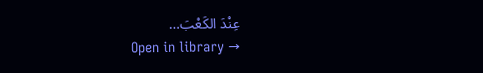عِنْدَ الكَعْبَ…
Open in library →